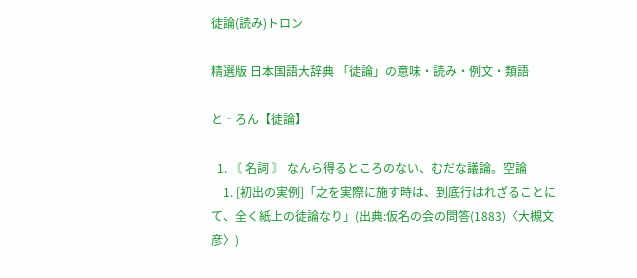徒論(読み)トロン

精選版 日本国語大辞典 「徒論」の意味・読み・例文・類語

と‐ろん【徒論】

  1. 〘 名詞 〙 なんら得るところのない、むだな議論。空論
    1. [初出の実例]「之を実際に施す時は、到底行はれざることにて、全く紙上の徒論なり」(出典:仮名の会の問答(1883)〈大槻文彦〉)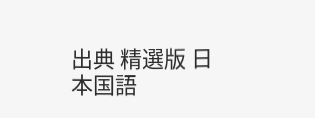出典 精選版 日本国語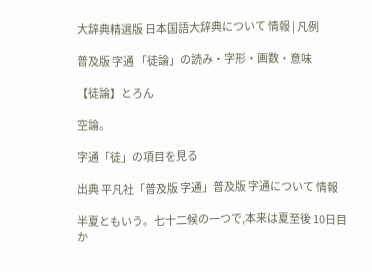大辞典精選版 日本国語大辞典について 情報 | 凡例

普及版 字通 「徒論」の読み・字形・画数・意味

【徒論】とろん

空論。

字通「徒」の項目を見る

出典 平凡社「普及版 字通」普及版 字通について 情報

半夏ともいう。七十二候の一つで,本来は夏至後 10日目か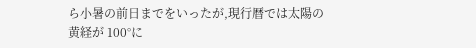ら小暑の前日までをいったが,現行暦では太陽の黄経が 100°に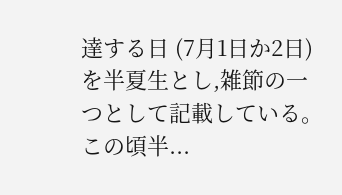達する日 (7月1日か2日) を半夏生とし,雑節の一つとして記載している。この頃半...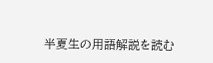半夏生の用語解説を読む